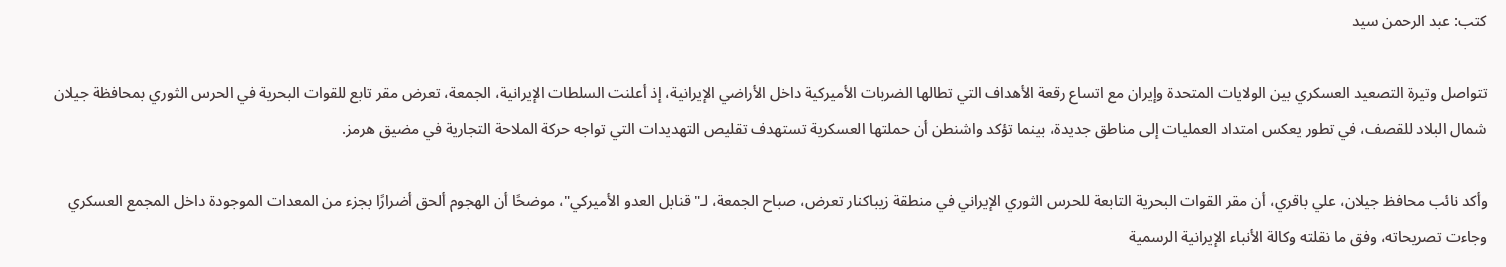كتب: عبد الرحمن سيد

تتواصل وتيرة التصعيد العسكري بين الولايات المتحدة وإيران مع اتساع رقعة الأهداف التي تطالها الضربات الأميركية داخل الأراضي الإيرانية، إذ أعلنت السلطات الإيرانية، الجمعة، تعرض مقر تابع للقوات البحرية في الحرس الثوري بمحافظة جيلان شمال البلاد للقصف، في تطور يعكس امتداد العمليات إلى مناطق جديدة، بينما تؤكد واشنطن أن حملتها العسكرية تستهدف تقليص التهديدات التي تواجه حركة الملاحة التجارية في مضيق هرمز.

وأكد نائب محافظ جيلان، علي باقري، أن مقر القوات البحرية التابعة للحرس الثوري الإيراني في منطقة زيباكنار تعرض، صباح الجمعة، لـ"قنابل العدو الأميركي"، موضحًا أن الهجوم ألحق أضرارًا بجزء من المعدات الموجودة داخل المجمع العسكري وجاءت تصريحاته، وفق ما نقلته وكالة الأنباء الإيرانية الرسمية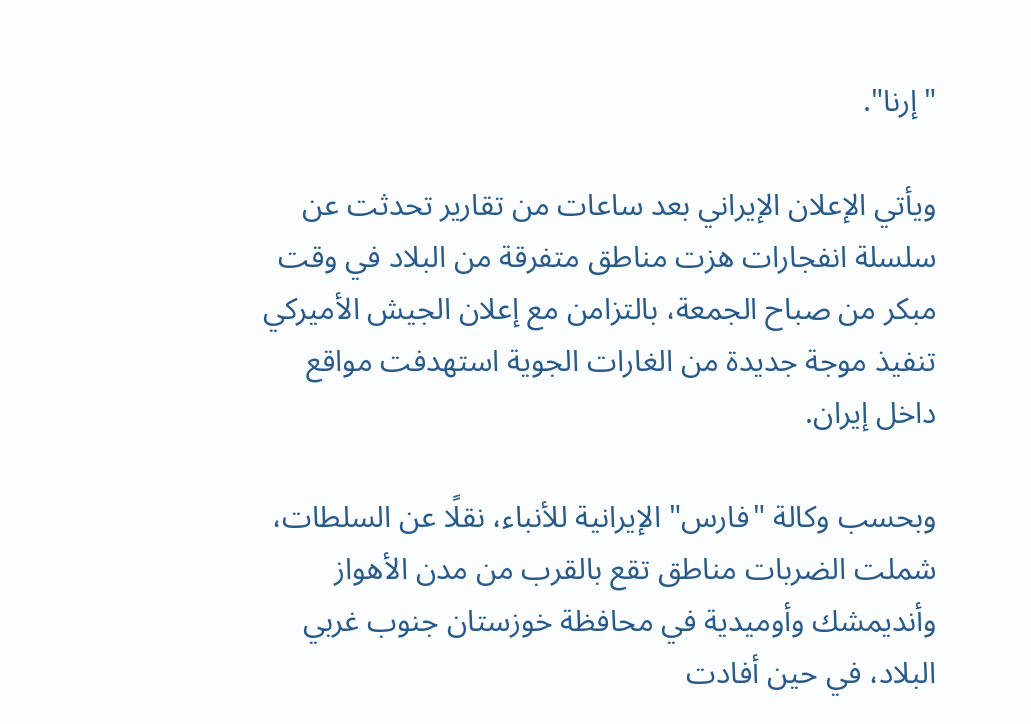"إرنا".

ويأتي الإعلان الإيراني بعد ساعات من تقارير تحدثت عن سلسلة انفجارات هزت مناطق متفرقة من البلاد في وقت مبكر من صباح الجمعة، بالتزامن مع إعلان الجيش الأميركي تنفيذ موجة جديدة من الغارات الجوية استهدفت مواقع داخل إيران.

وبحسب وكالة "فارس" الإيرانية للأنباء، نقلًا عن السلطات، شملت الضربات مناطق تقع بالقرب من مدن الأهواز وأنديمشك وأوميدية في محافظة خوزستان جنوب غربي البلاد، في حين أفادت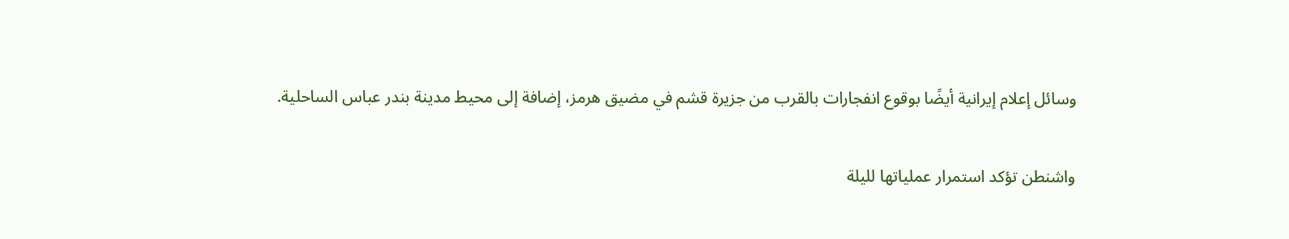وسائل إعلام إيرانية أيضًا بوقوع انفجارات بالقرب من جزيرة قشم في مضيق هرمز، إضافة إلى محيط مدينة بندر عباس الساحلية.

واشنطن تؤكد استمرار عملياتها لليلة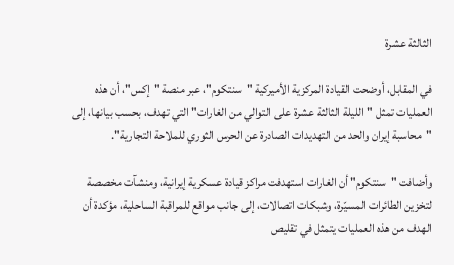الثالثة عشرة

في المقابل، أوضحت القيادة المركزية الأميركية "سنتكوم"، عبر منصة "إكس"، أن هذه العمليات تمثل "الليلة الثالثة عشرة على التوالي من الغارات" التي تهدف، بحسب بيانها، إلى "محاسبة إيران والحد من التهديدات الصادرة عن الحرس الثوري للملاحة التجارية".

وأضافت "سنتكوم" أن الغارات استهدفت مراكز قيادة عسكرية إيرانية، ومنشآت مخصصة لتخزين الطائرات المسيّرة، وشبكات اتصالات، إلى جانب مواقع للمراقبة الساحلية، مؤكدة أن الهدف من هذه العمليات يتمثل في تقليص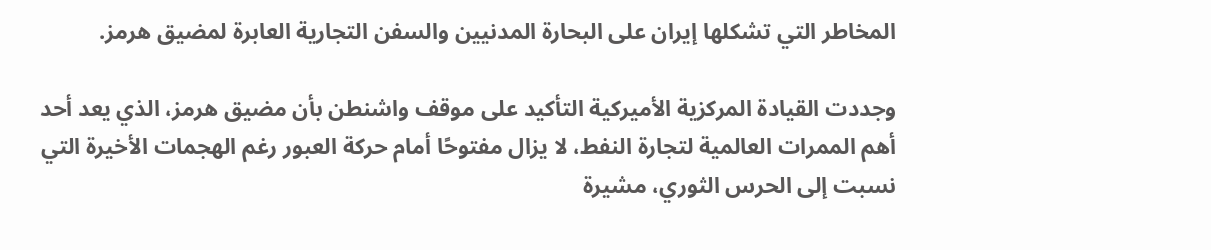المخاطر التي تشكلها إيران على البحارة المدنيين والسفن التجارية العابرة لمضيق هرمز.

وجددت القيادة المركزية الأميركية التأكيد على موقف واشنطن بأن مضيق هرمز، الذي يعد أحد أهم الممرات العالمية لتجارة النفط، لا يزال مفتوحًا أمام حركة العبور رغم الهجمات الأخيرة التي نسبت إلى الحرس الثوري، مشيرة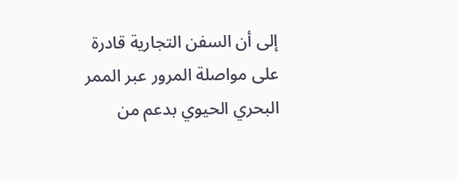إلى أن السفن التجارية قادرة على مواصلة المرور عبر الممر البحري الحيوي بدعم من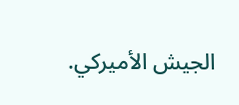الجيش الأميركي.